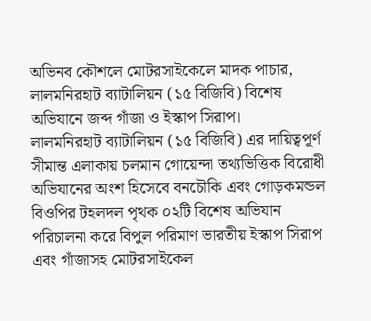অভিনব কৌশলে মোটরসাইকেলে মাদক পাচার, লালমনিরহাট ব্যাটালিয়ন (১৫ বিজিবি) বিশেষ অভিযানে জব্দ গাঁজা ও ইস্কাপ সিরাপ।
লালমনিরহাট ব্যাটালিয়ন (১৫ বিজিবি) এর দায়িত্বপূর্ণ সীমান্ত এলাকায় চলমান গোয়েন্দা তথ্যভিত্তিক বিরোধী অভিযানের অংশ হিসেবে বনচৌকি এবং গোড়কমন্ডল বিওপির টহলদল পৃথক ০২টি বিশেষ অভিযান পরিচালনা করে বিপুল পরিমাণ ভারতীয় ইস্কাপ সিরাপ এবং গাঁজাসহ মোটরসাইকেল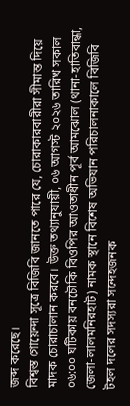জব্দ করেছে।
বিশ্বস্ত গোয়েন্দা সূত্রে বিজিবি জানতে পারে যে, চোরাকারবারীরা সীমান্ত দিয়ে মাদক চোরাচালান করবে। উক্ত তথ্যানুযায়ী, ০৬ আগস্ট ২০২৬ তারিখ সকাল ০৬:০০ ঘটিকায় বনচৌকি বিওপির আওতাধীন পূর্ব আমঝোল (থানা-হাতিবান্ধা, জেলা-লালমনিরহাট) নামক স্থানে বিশেষ অভিযান পরিচালনাকালে বিজিবি টহল দলের সদস্যরা সন্দেহজনক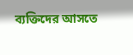ব্যক্তিদের আসতে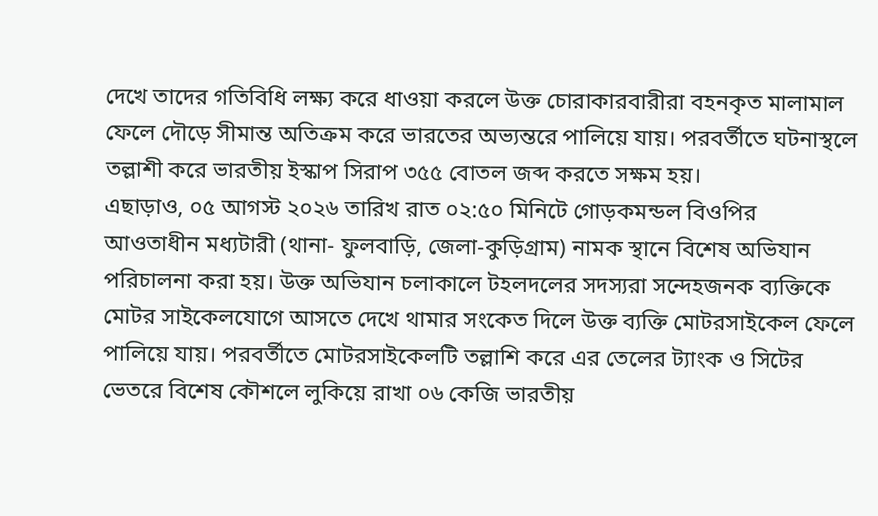দেখে তাদের গতিবিধি লক্ষ্য করে ধাওয়া করলে উক্ত চোরাকারবারীরা বহনকৃত মালামাল ফেলে দৌড়ে সীমান্ত অতিক্রম করে ভারতের অভ্যন্তরে পালিয়ে যায়। পরবর্তীতে ঘটনাস্থলে তল্লাশী করে ভারতীয় ইস্কাপ সিরাপ ৩৫৫ বোতল জব্দ করতে সক্ষম হয়।
এছাড়াও, ০৫ আগস্ট ২০২৬ তারিখ রাত ০২:৫০ মিনিটে গোড়কমন্ডল বিওপির আওতাধীন মধ্যটারী (থানা- ফুলবাড়ি, জেলা-কুড়িগ্রাম) নামক স্থানে বিশেষ অভিযান পরিচালনা করা হয়। উক্ত অভিযান চলাকালে টহলদলের সদস্যরা সন্দেহজনক ব্যক্তিকে মোটর সাইকেলযোগে আসতে দেখে থামার সংকেত দিলে উক্ত ব্যক্তি মোটরসাইকেল ফেলে পালিয়ে যায়। পরবর্তীতে মোটরসাইকেলটি তল্লাশি করে এর তেলের ট্যাংক ও সিটের ভেতরে বিশেষ কৌশলে লুকিয়ে রাখা ০৬ কেজি ভারতীয়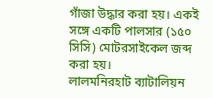গাঁজা উদ্ধার করা হয়। একই সঙ্গে একটি পালসার (১৫০ সিসি) মোটরসাইকেল জব্দ করা হয়।
লালমনিরহাট ব্যাটালিয়ন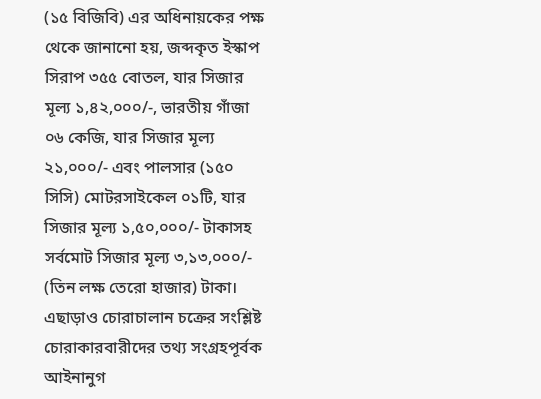(১৫ বিজিবি) এর অধিনায়কের পক্ষ থেকে জানানো হয়, জব্দকৃত ইস্কাপ সিরাপ ৩৫৫ বোতল, যার সিজার মূল্য ১,৪২,০০০/-, ভারতীয় গাঁজা ০৬ কেজি, যার সিজার মূল্য ২১,০০০/- এবং পালসার (১৫০ সিসি) মোটরসাইকেল ০১টি, যার সিজার মূল্য ১,৫০,০০০/- টাকাসহ সর্বমোট সিজার মূল্য ৩,১৩,০০০/- (তিন লক্ষ তেরো হাজার) টাকা। এছাড়াও চোরাচালান চক্রের সংশ্লিষ্ট চোরাকারবারীদের তথ্য সংগ্রহপূর্বক আইনানুগ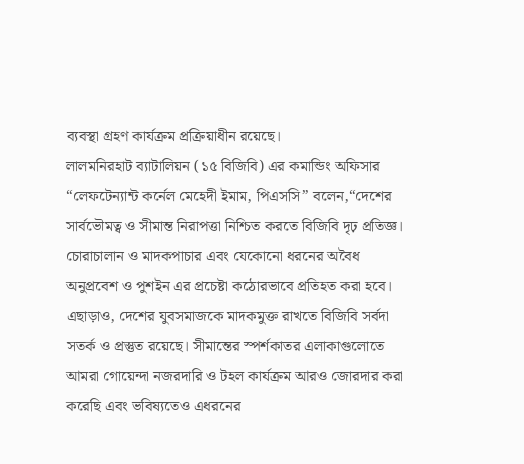ব্যবস্থা গ্রহণ কার্যক্রম প্রক্রিয়াধীন রয়েছে।
লালমনিরহাট ব্যাটালিয়ন (১৫ বিজিবি) এর কমান্ডিং অফিসার “লেফটেন্যান্ট কর্নেল মেহেদী ইমাম, পিএসসি” বলেন,“দেশের সার্বভৌমত্ব ও সীমান্ত নিরাপত্তা নিশ্চিত করতে বিজিবি দৃঢ় প্রতিজ্ঞ। চোরাচালান ও মাদকপাচার এবং যেকোনো ধরনের অবৈধ অনুপ্রবেশ ও পুশইন এর প্রচেষ্টা কঠোরভাবে প্রতিহত করা হবে। এছাড়াও, দেশের যুবসমাজকে মাদকমুক্ত রাখতে বিজিবি সর্বদা সতর্ক ও প্রস্তুত রয়েছে। সীমান্তের স্পর্শকাতর এলাকাগুলোতে আমরা গোয়েন্দা নজরদারি ও টহল কার্যক্রম আরও জোরদার করা করেছি এবং ভবিষ্যতেও এধরনের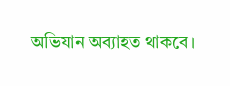অভিযান অব্যাহত থাকবে।